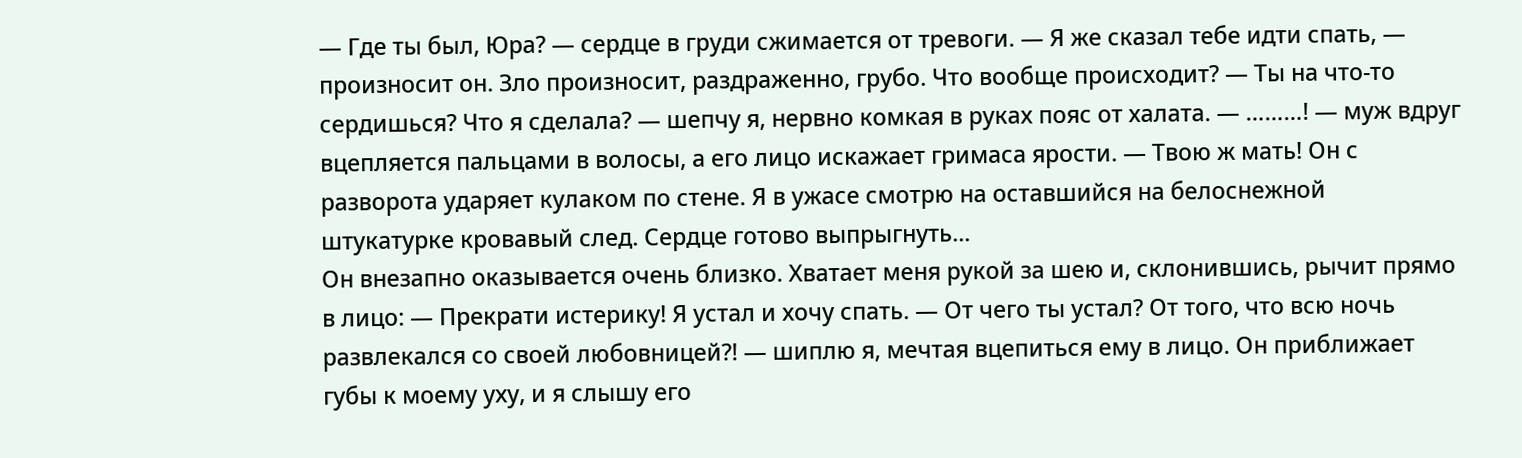— Где ты был, Юра? — сердце в груди сжимается от тревоги. — Я же сказал тебе идти спать, — произносит он. Зло произносит, раздраженно, грубо. Что вообще происходит? — Ты на что-то сердишься? Что я сделала? — шепчу я, нервно комкая в руках пояс от халата. — ………! — муж вдруг вцепляется пальцами в волосы, а его лицо искажает гримаса ярости. — Твою ж мать! Он с разворота ударяет кулаком по стене. Я в ужасе смотрю на оставшийся на белоснежной штукатурке кровавый след. Сердце готово выпрыгнуть...
Он внезапно оказывается очень близко. Хватает меня рукой за шею и, склонившись, рычит прямо в лицо: — Прекрати истерику! Я устал и хочу спать. — От чего ты устал? От того, что всю ночь развлекался со своей любовницей?! — шиплю я, мечтая вцепиться ему в лицо. Он приближает губы к моему уху, и я слышу его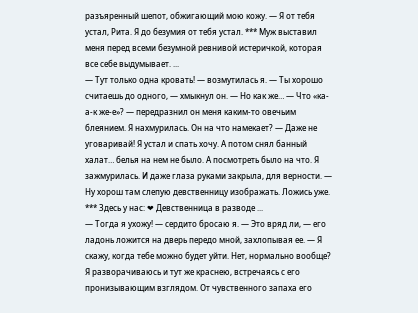разъяренный шепот, обжигающий мою кожу. — Я от тебя устал, Рита. Я до безумия от тебя устал. *** Муж выставил меня перед всеми безумной ревнивой истеричкой, которая все себе выдумывает. ...
— Тут только одна кровать! — возмутилась я. — Ты хорошо считаешь до одного, — хмыкнул он. — Но как же… — Что «ка-а-к же-е»? — передразнил он меня каким-то овечьим блеянием. Я нахмурилась. Он на что намекает? — Даже не уговаривай! Я устал и спать хочу. А потом снял банный халат… белья на нем не было. А посмотреть было на что. Я зажмурилась. И даже глаза руками закрыла, для верности. — Ну хорош там слепую девственницу изображать. Ложись уже. *** Здесь у нас: ❤ Девственница в разводе ...
— Тогда я ухожу! — сердито бросаю я. — Это вряд ли, — его ладонь ложится на дверь передо мной, захлопывая ее. — Я скажу, когда тебе можно будет уйти. Нет, нормально вообще? Я разворачиваюсь и тут же краснею, встречаясь с его пронизывающим взглядом. От чувственного запаха его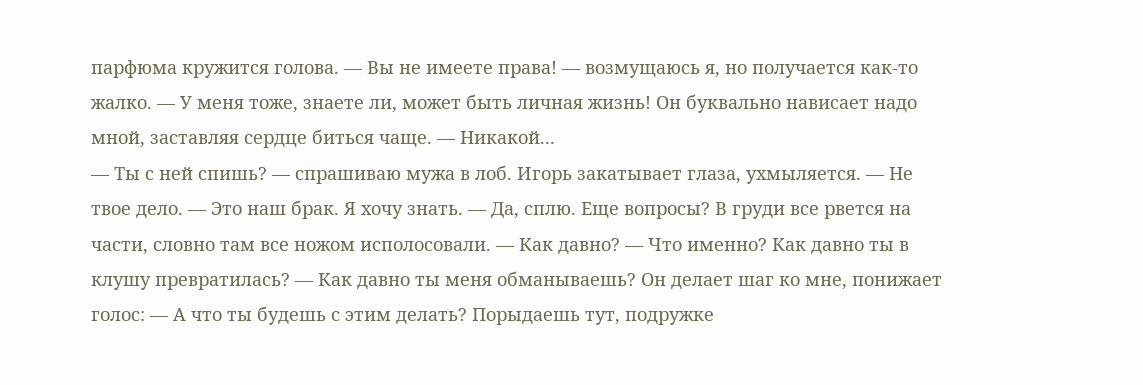парфюма кружится голова. — Вы не имеете права! — возмущаюсь я, но получается как-то жалко. — У меня тоже, знаете ли, может быть личная жизнь! Он буквально нависает надо мной, заставляя сердце биться чаще. — Никакой...
— Ты с ней спишь? — спрашиваю мужа в лоб. Игорь закатывает глаза, ухмыляется. — Не твое дело. — Это наш брак. Я хочу знать. — Да, сплю. Еще вопросы? В груди все рвется на части, словно там все ножом исполосовали. — Как давно? — Что именно? Как давно ты в клушу превратилась? — Как давно ты меня обманываешь? Он делает шаг ко мне, понижает голос: — А что ты будешь с этим делать? Порыдаешь тут, подружке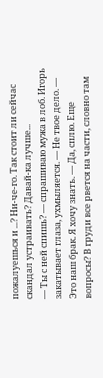пожалуешься и ...? Ни-че-го. Так стоит ли сейчас скандал устраивать? Давай-ка лучше...
— Ты с ней спишь? — спрашиваю мужа в лоб. Игорь закатывает глаза, ухмыляется. — Не твое дело. — Это наш брак. Я хочу знать. — Да, сплю. Еще вопросы? В груди все рвется на части, словно там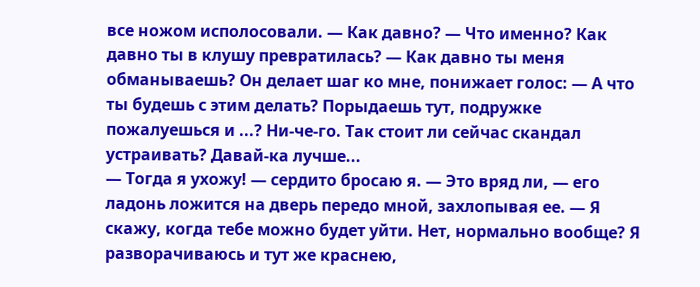все ножом исполосовали. — Как давно? — Что именно? Как давно ты в клушу превратилась? — Как давно ты меня обманываешь? Он делает шаг ко мне, понижает голос: — А что ты будешь с этим делать? Порыдаешь тут, подружке пожалуешься и ...? Ни-че-го. Так стоит ли сейчас скандал устраивать? Давай-ка лучше...
— Тогда я ухожу! — сердито бросаю я. — Это вряд ли, — его ладонь ложится на дверь передо мной, захлопывая ее. — Я скажу, когда тебе можно будет уйти. Нет, нормально вообще? Я разворачиваюсь и тут же краснею,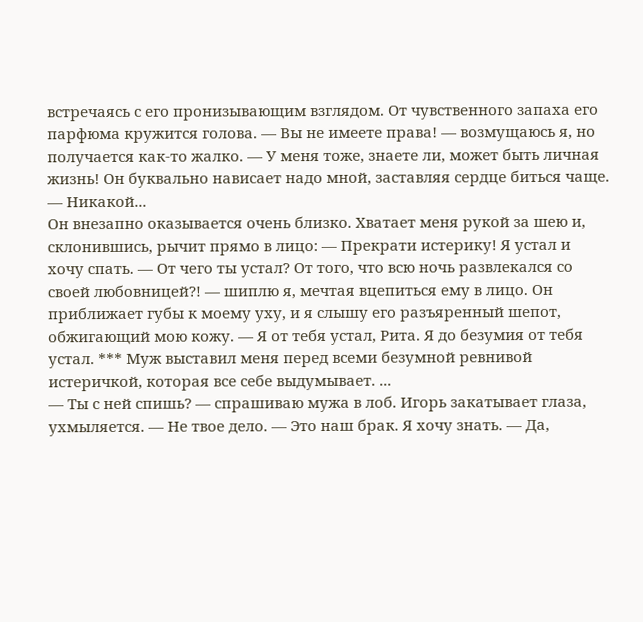встречаясь с его пронизывающим взглядом. От чувственного запаха его парфюма кружится голова. — Вы не имеете права! — возмущаюсь я, но получается как-то жалко. — У меня тоже, знаете ли, может быть личная жизнь! Он буквально нависает надо мной, заставляя сердце биться чаще. — Никакой...
Он внезапно оказывается очень близко. Хватает меня рукой за шею и, склонившись, рычит прямо в лицо: — Прекрати истерику! Я устал и хочу спать. — От чего ты устал? От того, что всю ночь развлекался со своей любовницей?! — шиплю я, мечтая вцепиться ему в лицо. Он приближает губы к моему уху, и я слышу его разъяренный шепот, обжигающий мою кожу. — Я от тебя устал, Рита. Я до безумия от тебя устал. *** Муж выставил меня перед всеми безумной ревнивой истеричкой, которая все себе выдумывает. ...
— Ты с ней спишь? — спрашиваю мужа в лоб. Игорь закатывает глаза, ухмыляется. — Не твое дело. — Это наш брак. Я хочу знать. — Да,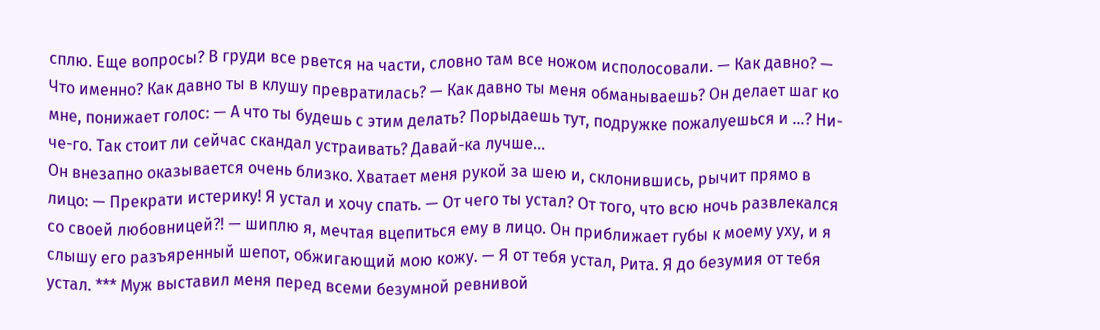сплю. Еще вопросы? В груди все рвется на части, словно там все ножом исполосовали. — Как давно? — Что именно? Как давно ты в клушу превратилась? — Как давно ты меня обманываешь? Он делает шаг ко мне, понижает голос: — А что ты будешь с этим делать? Порыдаешь тут, подружке пожалуешься и ...? Ни-че-го. Так стоит ли сейчас скандал устраивать? Давай-ка лучше...
Он внезапно оказывается очень близко. Хватает меня рукой за шею и, склонившись, рычит прямо в лицо: — Прекрати истерику! Я устал и хочу спать. — От чего ты устал? От того, что всю ночь развлекался со своей любовницей?! — шиплю я, мечтая вцепиться ему в лицо. Он приближает губы к моему уху, и я слышу его разъяренный шепот, обжигающий мою кожу. — Я от тебя устал, Рита. Я до безумия от тебя устал. *** Муж выставил меня перед всеми безумной ревнивой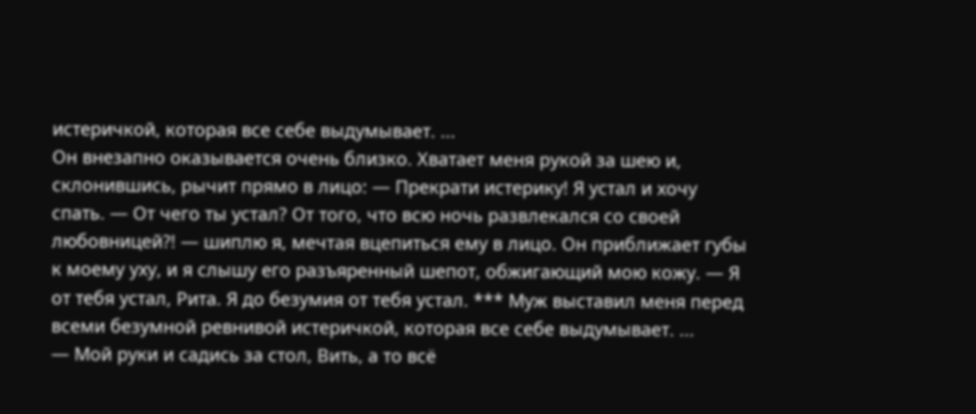истеричкой, которая все себе выдумывает. ...
Он внезапно оказывается очень близко. Хватает меня рукой за шею и, склонившись, рычит прямо в лицо: — Прекрати истерику! Я устал и хочу спать. — От чего ты устал? От того, что всю ночь развлекался со своей любовницей?! — шиплю я, мечтая вцепиться ему в лицо. Он приближает губы к моему уху, и я слышу его разъяренный шепот, обжигающий мою кожу. — Я от тебя устал, Рита. Я до безумия от тебя устал. *** Муж выставил меня перед всеми безумной ревнивой истеричкой, которая все себе выдумывает. ...
— Мой руки и садись за стол, Вить, а то всё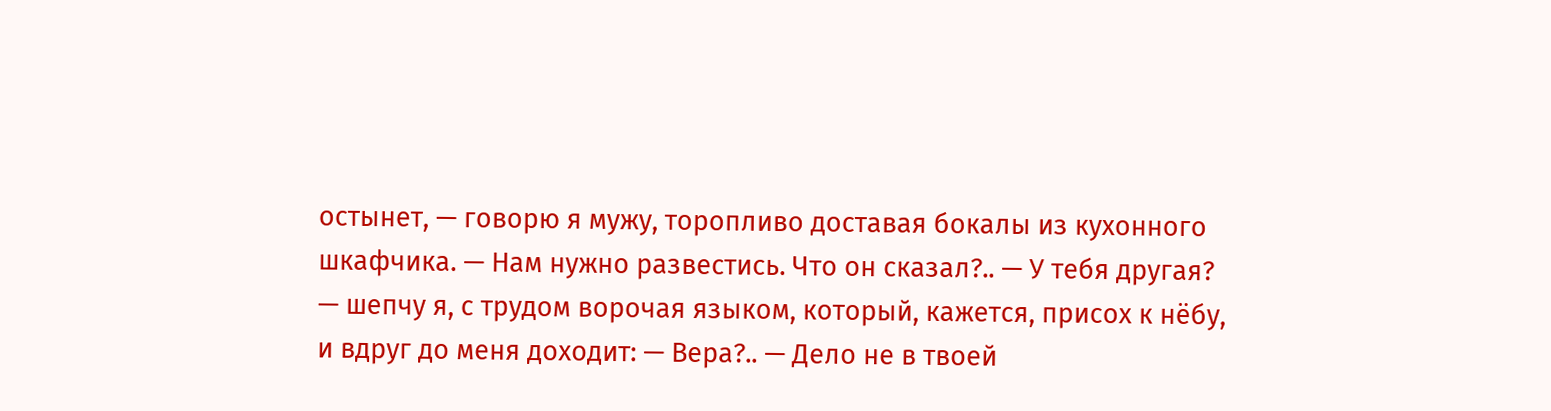остынет, — говорю я мужу, торопливо доставая бокалы из кухонного шкафчика. — Нам нужно развестись. Что он сказал?.. — У тебя другая? — шепчу я, с трудом ворочая языком, который, кажется, присох к нёбу, и вдруг до меня доходит: — Вера?.. — Дело не в твоей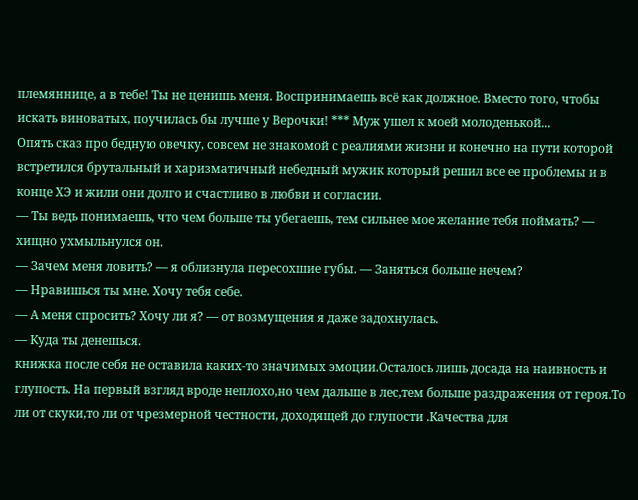племяннице, а в тебе! Ты не ценишь меня. Воспринимаешь всё как должное. Вместо того, чтобы искать виноватых, поучилась бы лучше у Верочки! *** Муж ушел к моей молоденькой...
Опять сказ про бедную овечку, совсем не знакомой с реалиями жизни и конечно на пути которой встретился брутальный и харизматичный небедный мужик который решил все ее проблемы и в конце ХЭ и жили они долго и счастливо в любви и согласии.
— Ты ведь понимаешь, что чем больше ты убегаешь, тем сильнее мое желание тебя поймать? — хищно ухмыльнулся он.
— Зачем меня ловить? — я облизнула пересохшие губы. — Заняться больше нечем?
— Нравишься ты мне. Хочу тебя себе.
— А меня спросить? Хочу ли я? — от возмущения я даже задохнулась.
— Куда ты денешься.
книжка после себя не оставила каких-то значимых эмоции.Осталось лишь досада на наивность и глупость. На первый взгляд вроде неплохо,но чем дальше в лес,тем больше раздражения от героя.То ли от скуки,то ли от чрезмерной честности, доходящей до глупости .Качества для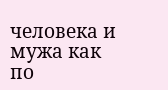человека и мужа как по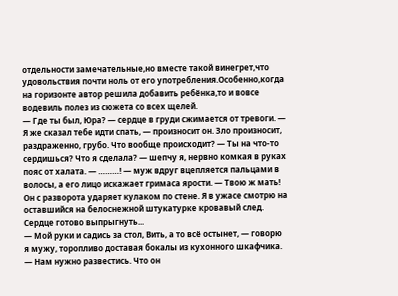отдельности замечательные,но вместе такой винегрет,что удовольствия почти ноль от его употребления.Особенно,когда на горизонте автор решила добавить ребёнка,то и вовсе водевиль полез из сюжета со всех щелей.
— Где ты был, Юра? — сердце в груди сжимается от тревоги. — Я же сказал тебе идти спать, — произносит он. Зло произносит, раздраженно, грубо. Что вообще происходит? — Ты на что-то сердишься? Что я сделала? — шепчу я, нервно комкая в руках пояс от халата. — ………! — муж вдруг вцепляется пальцами в волосы, а его лицо искажает гримаса ярости. — Твою ж мать! Он с разворота ударяет кулаком по стене. Я в ужасе смотрю на оставшийся на белоснежной штукатурке кровавый след. Сердце готово выпрыгнуть...
— Мой руки и садись за стол, Вить, а то всё остынет, — говорю я мужу, торопливо доставая бокалы из кухонного шкафчика. — Нам нужно развестись. Что он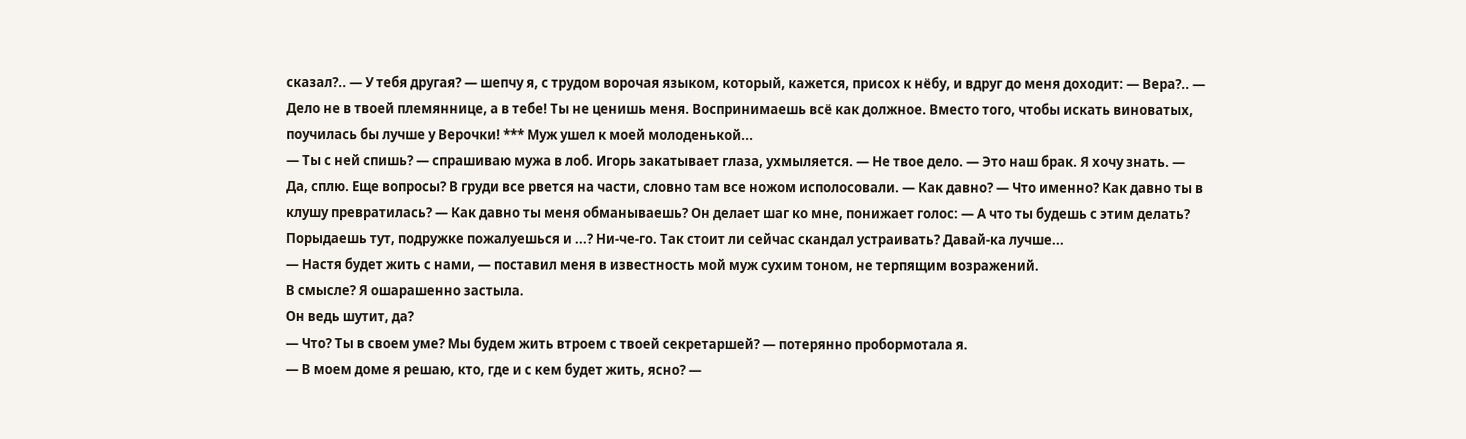сказал?.. — У тебя другая? — шепчу я, с трудом ворочая языком, который, кажется, присох к нёбу, и вдруг до меня доходит: — Вера?.. — Дело не в твоей племяннице, а в тебе! Ты не ценишь меня. Воспринимаешь всё как должное. Вместо того, чтобы искать виноватых, поучилась бы лучше у Верочки! *** Муж ушел к моей молоденькой...
— Ты с ней спишь? — спрашиваю мужа в лоб. Игорь закатывает глаза, ухмыляется. — Не твое дело. — Это наш брак. Я хочу знать. — Да, сплю. Еще вопросы? В груди все рвется на части, словно там все ножом исполосовали. — Как давно? — Что именно? Как давно ты в клушу превратилась? — Как давно ты меня обманываешь? Он делает шаг ко мне, понижает голос: — А что ты будешь с этим делать? Порыдаешь тут, подружке пожалуешься и ...? Ни-че-го. Так стоит ли сейчас скандал устраивать? Давай-ка лучше...
— Настя будет жить с нами, — поставил меня в известность мой муж сухим тоном, не терпящим возражений.
В смысле? Я ошарашенно застыла.
Он ведь шутит, да?
— Что? Ты в своем уме? Мы будем жить втроем с твоей секретаршей? — потерянно пробормотала я.
— В моем доме я решаю, кто, где и с кем будет жить, ясно? —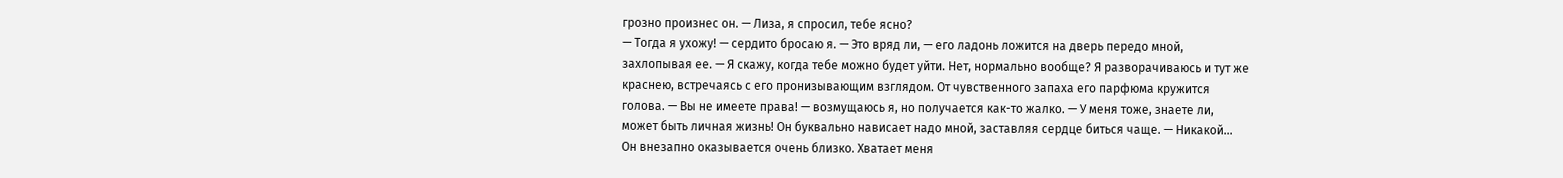грозно произнес он. — Лиза, я спросил, тебе ясно?
— Тогда я ухожу! — сердито бросаю я. — Это вряд ли, — его ладонь ложится на дверь передо мной, захлопывая ее. — Я скажу, когда тебе можно будет уйти. Нет, нормально вообще? Я разворачиваюсь и тут же краснею, встречаясь с его пронизывающим взглядом. От чувственного запаха его парфюма кружится голова. — Вы не имеете права! — возмущаюсь я, но получается как-то жалко. — У меня тоже, знаете ли, может быть личная жизнь! Он буквально нависает надо мной, заставляя сердце биться чаще. — Никакой...
Он внезапно оказывается очень близко. Хватает меня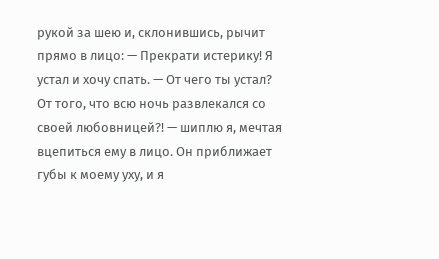рукой за шею и, склонившись, рычит прямо в лицо: — Прекрати истерику! Я устал и хочу спать. — От чего ты устал? От того, что всю ночь развлекался со своей любовницей?! — шиплю я, мечтая вцепиться ему в лицо. Он приближает губы к моему уху, и я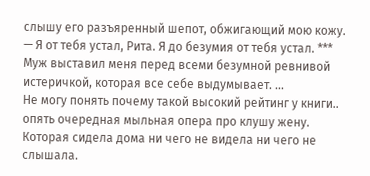слышу его разъяренный шепот, обжигающий мою кожу. — Я от тебя устал, Рита. Я до безумия от тебя устал. *** Муж выставил меня перед всеми безумной ревнивой истеричкой, которая все себе выдумывает. ...
Не могу понять почему такой высокий рейтинг у книги.. опять очередная мыльная опера про клушу жену. Которая сидела дома ни чего не видела ни чего не слышала.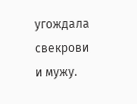угождала свекрови и мужу.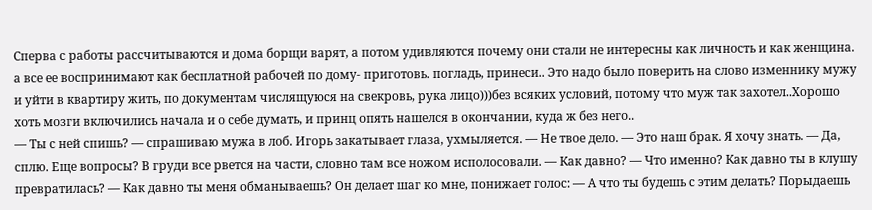Сперва с работы рассчитываются и дома борщи варят, а потом удивляются почему они стали не интересны как личность и как женщина. а все ее воспринимают как бесплатной рабочей по дому- приготовь. погладь, принеси.. Это надо было поверить на слово изменнику мужу и уйти в квартиру жить, по документам числящуюся на свекровь, рука лицо)))без всяких условий, потому что муж так захотел..Хорошо хоть мозги включились начала и о себе думать, и принц опять нашелся в окончании, куда ж без него..
— Ты с ней спишь? — спрашиваю мужа в лоб. Игорь закатывает глаза, ухмыляется. — Не твое дело. — Это наш брак. Я хочу знать. — Да, сплю. Еще вопросы? В груди все рвется на части, словно там все ножом исполосовали. — Как давно? — Что именно? Как давно ты в клушу превратилась? — Как давно ты меня обманываешь? Он делает шаг ко мне, понижает голос: — А что ты будешь с этим делать? Порыдаешь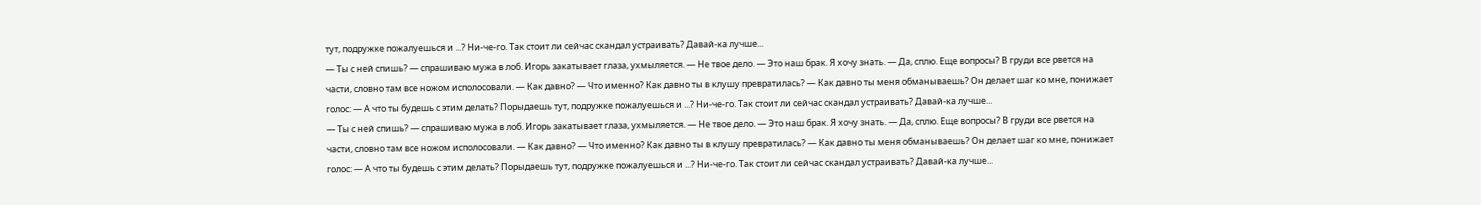тут, подружке пожалуешься и ...? Ни-че-го. Так стоит ли сейчас скандал устраивать? Давай-ка лучше...
— Ты с ней спишь? — спрашиваю мужа в лоб. Игорь закатывает глаза, ухмыляется. — Не твое дело. — Это наш брак. Я хочу знать. — Да, сплю. Еще вопросы? В груди все рвется на части, словно там все ножом исполосовали. — Как давно? — Что именно? Как давно ты в клушу превратилась? — Как давно ты меня обманываешь? Он делает шаг ко мне, понижает голос: — А что ты будешь с этим делать? Порыдаешь тут, подружке пожалуешься и ...? Ни-че-го. Так стоит ли сейчас скандал устраивать? Давай-ка лучше...
— Ты с ней спишь? — спрашиваю мужа в лоб. Игорь закатывает глаза, ухмыляется. — Не твое дело. — Это наш брак. Я хочу знать. — Да, сплю. Еще вопросы? В груди все рвется на части, словно там все ножом исполосовали. — Как давно? — Что именно? Как давно ты в клушу превратилась? — Как давно ты меня обманываешь? Он делает шаг ко мне, понижает голос: — А что ты будешь с этим делать? Порыдаешь тут, подружке пожалуешься и ...? Ни-че-го. Так стоит ли сейчас скандал устраивать? Давай-ка лучше...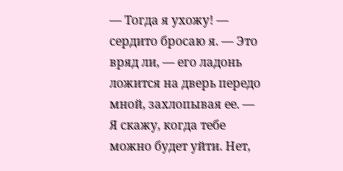— Тогда я ухожу! — сердито бросаю я. — Это вряд ли, — его ладонь ложится на дверь передо мной, захлопывая ее. — Я скажу, когда тебе можно будет уйти. Нет,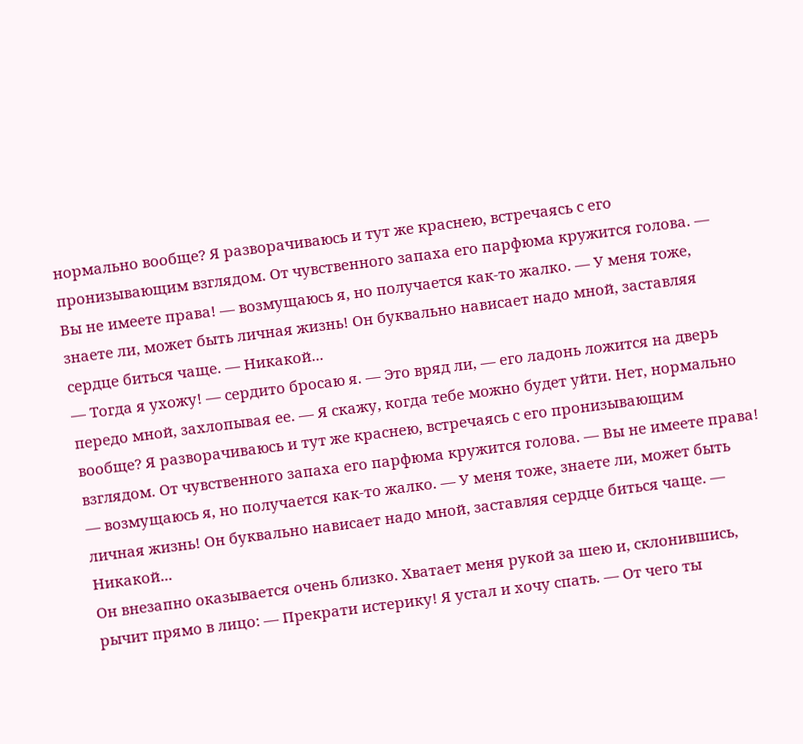нормально вообще? Я разворачиваюсь и тут же краснею, встречаясь с его пронизывающим взглядом. От чувственного запаха его парфюма кружится голова. — Вы не имеете права! — возмущаюсь я, но получается как-то жалко. — У меня тоже, знаете ли, может быть личная жизнь! Он буквально нависает надо мной, заставляя сердце биться чаще. — Никакой...
— Тогда я ухожу! — сердито бросаю я. — Это вряд ли, — его ладонь ложится на дверь передо мной, захлопывая ее. — Я скажу, когда тебе можно будет уйти. Нет, нормально вообще? Я разворачиваюсь и тут же краснею, встречаясь с его пронизывающим взглядом. От чувственного запаха его парфюма кружится голова. — Вы не имеете права! — возмущаюсь я, но получается как-то жалко. — У меня тоже, знаете ли, может быть личная жизнь! Он буквально нависает надо мной, заставляя сердце биться чаще. — Никакой...
Он внезапно оказывается очень близко. Хватает меня рукой за шею и, склонившись, рычит прямо в лицо: — Прекрати истерику! Я устал и хочу спать. — От чего ты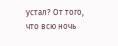устал? От того, что всю ночь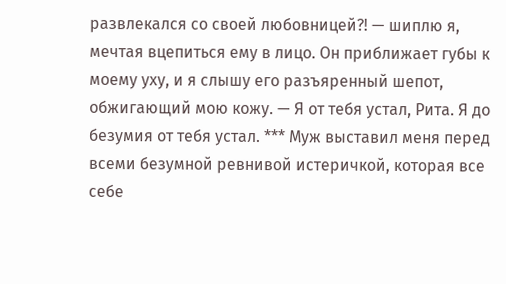развлекался со своей любовницей?! — шиплю я, мечтая вцепиться ему в лицо. Он приближает губы к моему уху, и я слышу его разъяренный шепот, обжигающий мою кожу. — Я от тебя устал, Рита. Я до безумия от тебя устал. *** Муж выставил меня перед всеми безумной ревнивой истеричкой, которая все себе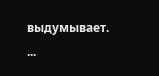выдумывает. ...